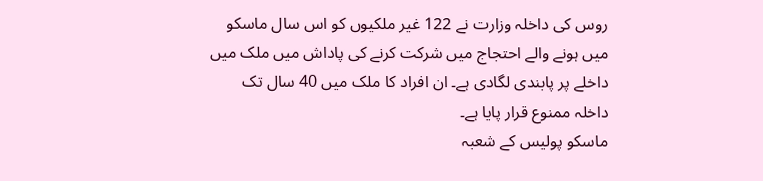روس کی داخلہ وزارت نے 122 غیر ملکیوں کو اس سال ماسکو میں ہونے والے احتجاج میں شرکت کرنے کی پاداش میں ملک میں داخلے پر پابندی لگادی ہے۔ ان افراد کا ملک میں 40 سال تک داخلہ ممنوع قرار پایا ہے۔
ماسکو پولیس کے شعبہ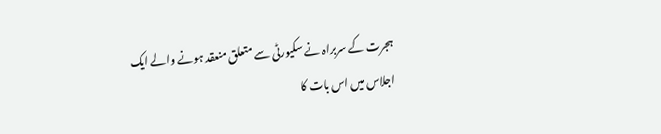ہجرت کے سربراہ نے سکیورٹی سے متعلق منعقد ہونے والے ایک اجلاس میں اس بات کا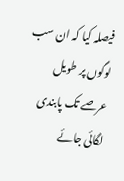فیصلہ کیا کہ ان سب لوگوں پر طویل عرصے تک پابندی لگائی جائے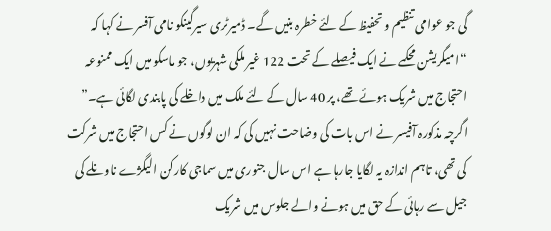گی جو عوامی تنظیم و تحفیظ کے لئے خطرہ بنیں گے۔ ڈمیرٹری سیرگینکو نامی آفسر نے کہا کہ “امیگریشن محکمے نے ایک فیصلے کے تحت 122 غیر ملکی شہریوں، جو ماسکو میں ایک ممنوعہ احتجاج میں شریک ہوئے تھے، پر 40 سال کے لئے ملک میں داخلے کی پابندی لگائی ہے۔”
اگرچہ مذکورہ آفیسر نے اس بات کی وضاحت نہیں کی کہ ان لوگوں نے کس احتجاج میں شرکت کی تھی، تاہم اندازہ یہ لگایا جارہا ہے اس سال جنوری میں سماجی کارکن الیگژے ناونلے کی جیل سے رہائی کے حق میں ہونے والے جلوس میں شریک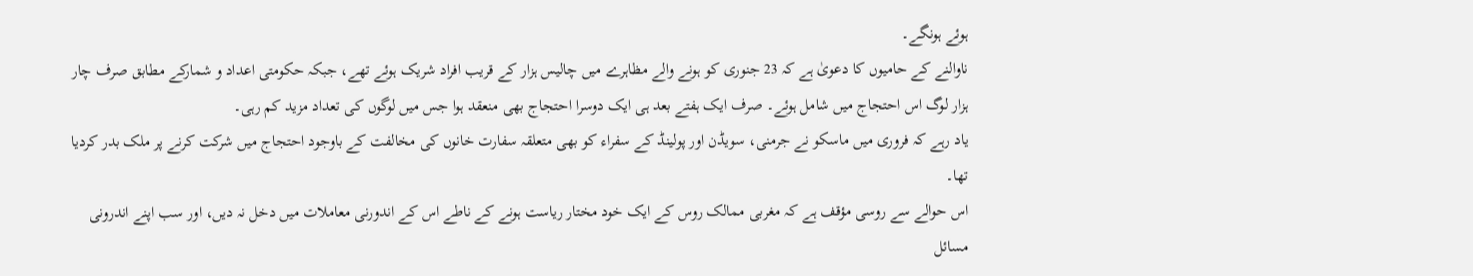ہوئے ہونگے۔
ناوالنے کے حامیوں کا دعویٰ ہے کہ 23 جنوری کو ہونے والے مظاہرے میں چالیس ہزار کے قریب افراد شریک ہوئے تھے، جبکہ حکومتی اعداد و شمارکے مطابق صرف چار ہزار لوگ اس احتجاج میں شامل ہوئے۔ صرف ایک ہفتے بعد ہی ایک دوسرا احتجاج بھی منعقد ہوا جس میں لوگوں کی تعداد مزید کم رہی۔
یاد رہے کہ فروری میں ماسکو نے جرمنی، سویڈن اور پولینڈ کے سفراء کو بھی متعلقہ سفارت خانوں کی مخالفت کے باوجود احتجاج میں شرکت کرنے پر ملک بدر کردیا تھا۔
اس حوالے سے روسی مؤقف ہے کہ مغربی ممالک روس کے ایک خود مختار ریاست ہونے کے ناطے اس کے اندورنی معاملات میں دخل نہ دیں، اور سب اپنے اندرونی مسائل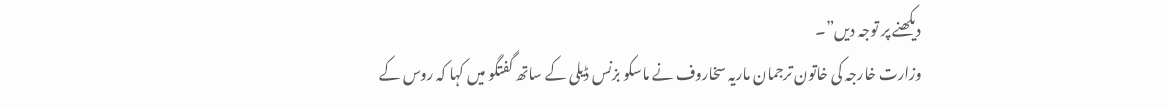دیکھنے پر توجہ دیں”۔
وزارت خارجہ کی خاتون ترجمان ماریہ سخاروف نے ماسکو بزنس ڈیلی کے ساتھ گفتگو میں کہا کہ روس کے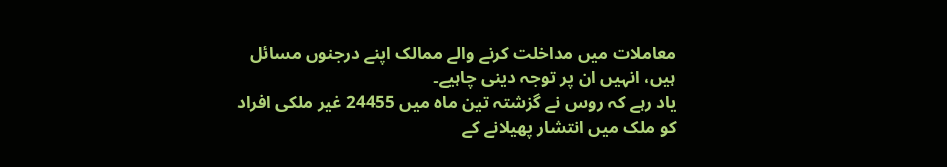معاملات میں مداخلت کرنے والے ممالک اپنے درجنوں مسائل ہیں، انہیں ان پر توجہ دینی چاہیے۔
یاد رہے کہ روس نے گزشتہ تین ماہ میں 24455 غیر ملکی افراد کو ملک میں انتشار پھیلانے کے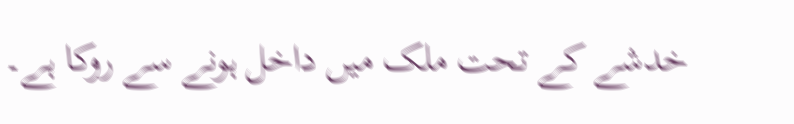خدشے کے تحت ملک میں داخل ہونے سے روکا ہے۔